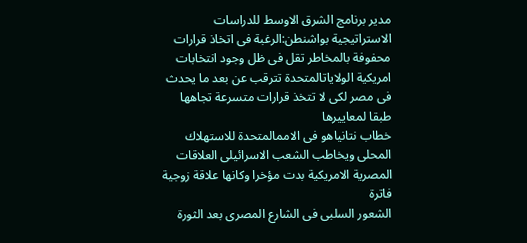مدير برنامج الشرق الاوسط للدراسات الاستراتيجية بواشنطن:الرغبة فى اتخاذ قرارات محفوفة بالمخاطر تقل فى ظل وجود انتخابات امريكية الولاياتالمتحدة تترقب عن بعد ما يحدث فى مصر لكى لا تتخذ قرارات متسرعة تجاهها طبقا لمعاييرها
خطاب نتانياهو فى الاممالمتحدة للاستهلاك المحلى ويخاطب الشعب الاسرائيلى العلاقات المصرية الامريكية بدت مؤخرا وكانها علاقة زوجية فاترة
الشعور السلبى فى الشارع المصرى بعد الثورة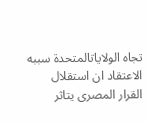تجاه الولاياتالمتحدة سببه الاعتقاد ان استقلال القرار المصرى يتاثر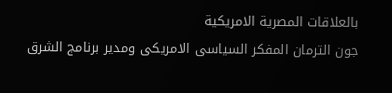بالعلاقات المصرية الامريكية
جون الترمان المفكر السياسى الامريكى ومدير برنامج الشرق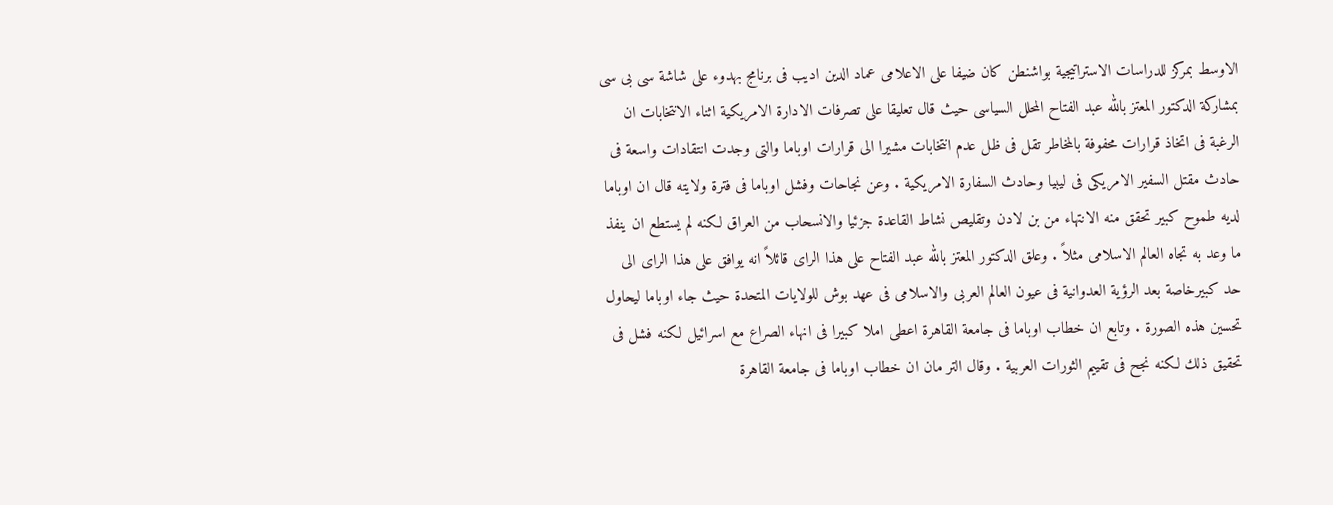الاوسط بمركز للدراسات الاستراتيجية بواشنطن كان ضيفا على الاعلامى عماد الدين اديب فى برنامج بهدوء على شاشة سى بى سى بمشاركة الدكتور المعتز بالله عبد الفتاح المحلل السياسى حيث قال تعليقا على تصرفات الادارة الامريكية اثناء الانتخابات ان الرغبة فى اتخاذ قرارات محفوفة بالمخاطر تقل فى ظل عدم انتخابات مشيرا الى قرارات اوباما والتى وجدت انتقادات واسعة فى حادث مقتل السفير الامريكى فى ليبيا وحادث السفارة الامريكية . وعن نجاحات وفشل اوباما فى فترة ولايته قال ان اوباما لديه طموح كبير تحقق منه الانتهاء من بن لادن وتقليص نشاط القاعدة جزئيا والانسحاب من العراق لكنه لم يستطع ان ينفذ ما وعد به تجاه العالم الاسلامى مثلاً . وعلق الدكتور المعتز بالله عبد الفتاح على هذا الراى قائلاً انه يوافق على هذا الراى الى حد كبيرخاصة بعد الرؤية العدوانية فى عيون العالم العربى والاسلامى فى عهد بوش للولايات المتحدة حيث جاء اوباما ليحاول تحسين هذه الصورة . وتابع ان خطاب اوباما فى جامعة القاهرة اعطى املا كبيرا فى انهاء الصراع مع اسرائيل لكنه فشل فى تحقيق ذلك لكنه نجح فى تقييم الثورات العربية . وقال التر مان ان خطاب اوباما فى جامعة القاهرة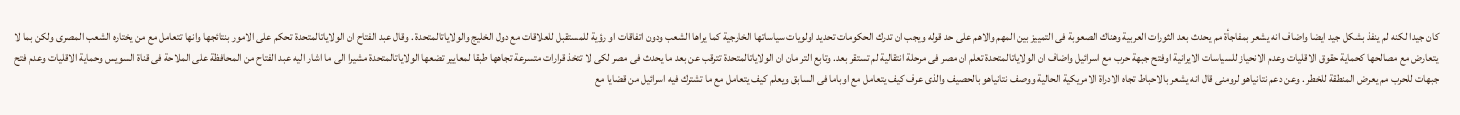كان جيدا لكنه لم ينفذ بشكل جيد ايضا واضاف انه يشعر بمفاجأة مم يحدث بعد الثورات العربية وهناك الصعوبة فى التمييز بين المهم والاهم على حد قوله ويجب ان تدرك الحكومات تحديد اولويات سياساتها الخارجية كما يراها الشعب ودون اتفاقات او رؤية للمستقبل للعلاقات مع دول الخليج والولاياتالمتحدة . وقال عبد الفتاح ان الولاياتالمتحدة تحكم على الامور بنتائجها وانها تتعامل مع من يختاره الشعب المصرى ولكن بما لا يتعارض مع مصالحها كحماية حقوق الاقليات وعدم الانحياز للسياسات الايرانية اوفتح جبهة حرب مع اسرائيل واضاف ان الولاياتالمتحدة تعلم ان مصر فى مرحلة انتقالية لم تستقر بعد. وتابع التر مان ان الولاياتالمتحدة تترقب عن بعد ما يحدث فى مصر لكى لا تتخذ قرارات متسرعة تجاهها طبقا لمعايير تضعها الولاياتالمتحدة مشيرا الى ما اشار اليه عبد الفتاح من المحافظة على الملاحة فى قناة السويس وحماية الاقليات وعدم فتح جبهات للحرب مم يعرض المنطقة للخطر . وعن دعم نتانياهو لرومنى قال انه يشعر بالاحباط تجاه الادراة الامريكية الحالية ووصف نتانياهو بالحصيف والذى عرف كيف يتعامل مع اوباما فى السابق ويعلم كيف يتعامل مع ما تشترك فيه اسرائيل من قضايا مع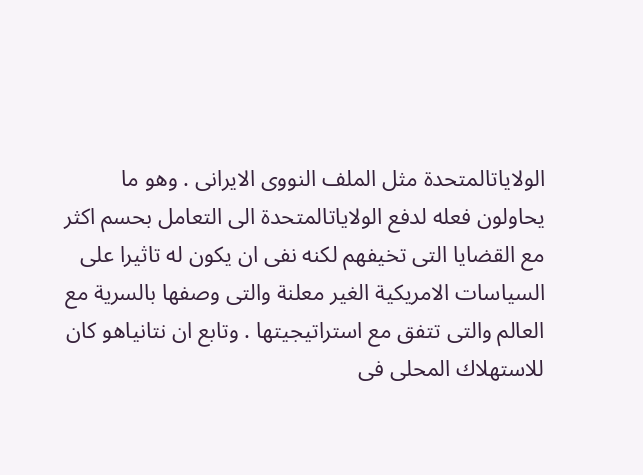الولاياتالمتحدة مثل الملف النووى الايرانى . وهو ما يحاولون فعله لدفع الولاياتالمتحدة الى التعامل بحسم اكثر مع القضايا التى تخيفهم لكنه نفى ان يكون له تاثيرا على السياسات الامريكية الغير معلنة والتى وصفها بالسرية مع العالم والتى تتفق مع استراتيجيتها . وتابع ان نتانياهو كان للاستهلاك المحلى فى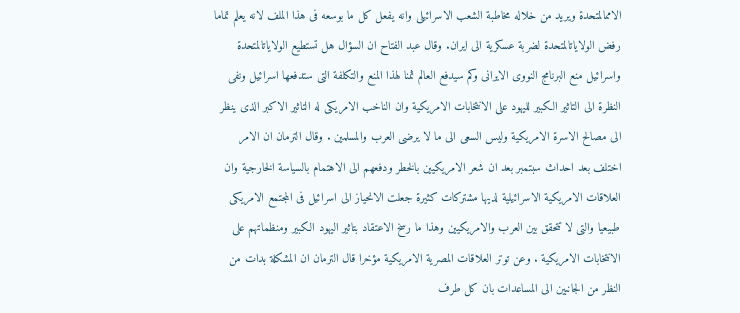الاممالمتحدة ويريد من خلاله مخاطبة الشعب الاسرائيلى وانه يفعل كل ما بوسعه فى هذا الملف لانه يعلم تماما رفض الولاياتالمتحدة لضربة عسكرية الى ايران. وقال عبد الفتاح ان السؤال هل تستطيع الولاياتالمتحدة واسرائيل منع البرنامج النووى الايرانى وكم سيدفع العالم ثمنا لهذا المنع والتكلفة التى ستدفعها اسرائيل ونفى النظرة الى التاثير الكبير لليهود على الانتخابات الامريكية وان الناخب الامريكى له التاثير الاكبر الذى ينظر الى مصالح الاسرة الامريكية وليس السعى الى ما لا يرضى العرب والمسلمين . وقال الترمان ان الامر اختلف بعد احداث سبتمبر بعد ان شعر الامريكيين بالخطر ودفعهم الى الاهتمام بالسياسة الخارجية وان العلاقات الامريكية الاسرائيلية لديها مشتركات كثيرة جعلت الانحياز الى اسرائيل فى المجتمع الامريكى طبيعيا والتى لا تتحقق بين العرب والامريكيين وهذا ما رسخ الاعتقاد بتاثير اليهود الكبير ومنظماتهم على الانتخابات الامريكية . وعن توتر العلاقات المصرية الامريكية مؤخرا قال الترمان ان المشكلة بدات من النظر من الجانبين الى المساعدات بان كل طرف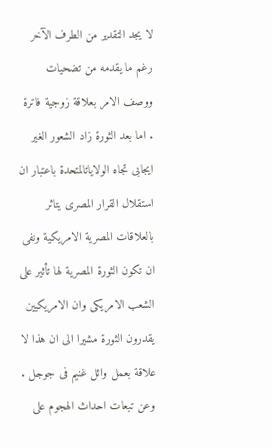لا يجد التقدير من الطرف الآخر رغم ما يقدمه من تضحيات ووصف الامر بعلاقة زوجية فاترة . اما بعد الثورة زاد الشعور الغير ايجابى تجاه الولاياتالمتحدة باعتبار ان استقلال القرار المصرى يتاثر بالعلاقات المصرية الامريكية ونفى ان تكون الثورة المصرية لها تأثير على الشعب الامريكى وان الامريكيين يقدرون الثورة مشيرا الى ان هذا لا علاقة بعمل وائل غنيم فى جوجل . وعن تبعات احداث الهجوم على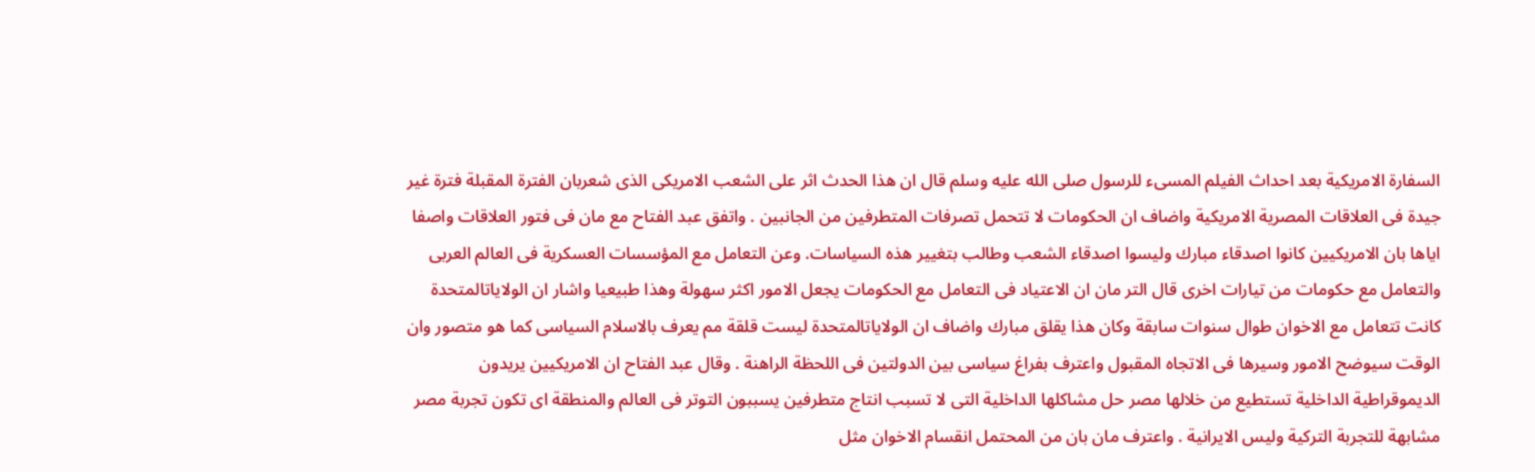السفارة الامريكية بعد احداث الفيلم المسىء للرسول صلى الله عليه وسلم قال ان هذا الحدث اثر على الشعب الامريكى الذى شعربان الفترة المقبلة فترة غير جيدة فى العلاقات المصرية الامريكية واضاف ان الحكومات لا تتحمل تصرفات المتطرفين من الجانبين . واتفق عبد الفتاح مع مان فى فتور العلاقات واصفا اياها بان الامريكيين كانوا اصدقاء مبارك وليسوا اصدقاء الشعب وطالب بتغيير هذه السياسات. وعن التعامل مع المؤسسات العسكرية فى العالم العربى والتعامل مع حكومات من تيارات اخرى قال التر مان ان الاعتياد فى التعامل مع الحكومات يجعل الامور اكثر سهولة وهذا طبيعيا واشار ان الولاياتالمتحدة كانت تتعامل مع الاخوان طوال سنوات سابقة وكان هذا يقلق مبارك واضاف ان الولاياتالمتحدة ليست قلقة مم يعرف بالاسلام السياسى كما هو متصور وان الوقت سيوضح الامور وسيرها فى الاتجاه المقبول واعترف بفراغ سياسى بين الدولتين فى اللحظة الراهنة . وقال عبد الفتاح ان الامريكيين يريدون الديموقراطية الداخلية تستطيع من خلالها مصر حل مشاكلها الداخلية التى لا تسبب انتاج متطرفين يسببون التوتر فى العالم والمنطقة اى تكون تجربة مصر مشابهة للتجربة التركية وليس الايرانية . واعترف مان بان من المحتمل انقسام الاخوان مثل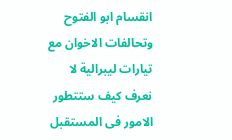انقسام ابو الفتوح وتحالفات الاخوان مع تيارات ليبرالية لا نعرف كيف ستتطور الامور فى المستقبل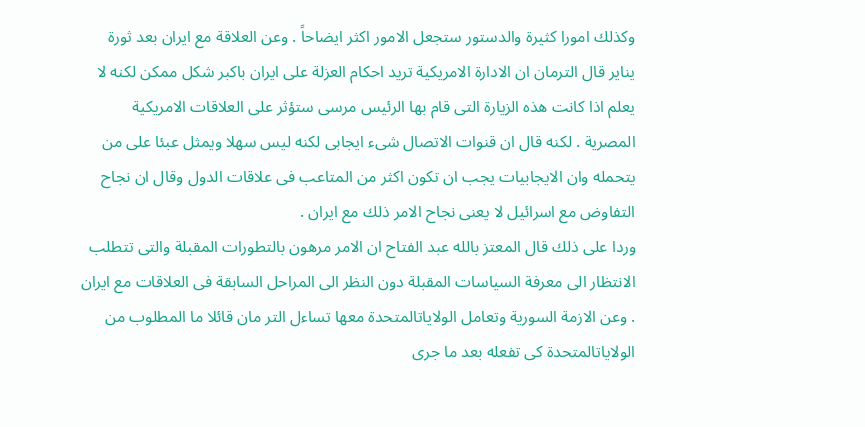وكذلك امورا كثيرة والدستور ستجعل الامور اكثر ايضاحاً . وعن العلاقة مع ايران بعد ثورة يناير قال الترمان ان الادارة الامريكية تريد احكام العزلة على ايران باكبر شكل ممكن لكنه لا يعلم اذا كانت هذه الزيارة التى قام بها الرئيس مرسى ستؤثر على العلاقات الامريكية المصرية . لكنه قال ان قنوات الاتصال شىء ايجابى لكنه ليس سهلا ويمثل عبئا على من يتحمله وان الايجابيات يجب ان تكون اكثر من المتاعب فى علاقات الدول وقال ان نجاح التفاوض مع اسرائيل لا يعنى نجاح الامر ذلك مع ايران .
وردا على ذلك قال المعتز بالله عبد الفتاح ان الامر مرهون بالتطورات المقبلة والتى تتطلب الانتظار الى معرفة السياسات المقبلة دون النظر الى المراحل السابقة فى العلاقات مع ايران . وعن الازمة السورية وتعامل الولاياتالمتحدة معها تساءل التر مان قائلا ما المطلوب من الولاياتالمتحدة كى تفعله بعد ما جرى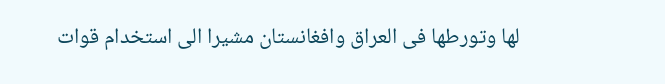لها وتورطها فى العراق وافغانستان مشيرا الى استخدام قوات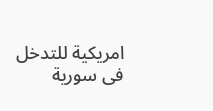امريكية للتدخل فى سورية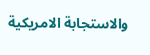والاستجابة الامريكية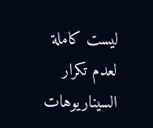ليست كاملة لعدم تكرار السيناريوهات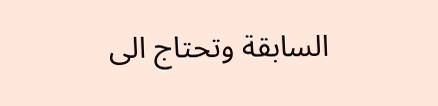السابقة وتحتاج الى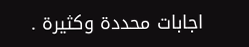اجابات محددة وكثيرة .